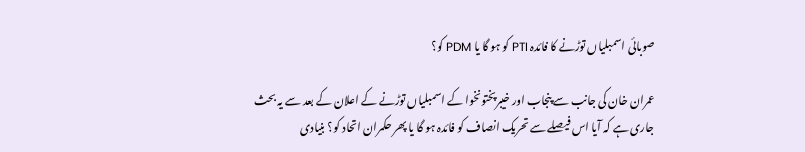صوبائی اسمبلیاں توڑنے کا فائدہ PTI کو ہو گا یا PDM کو؟

عمران خان کی جانب سے پنجاب اور خیبرپختونخوا کے اسمبلیاں توڑنے کے اعلان کے بعد سے یہ بحث جاری ہے کہ آیا اس فیصلے سے تحریک انصاف کو فائدہ ہو گا یا پھر حکمران اتحاد کو؟ بنیادی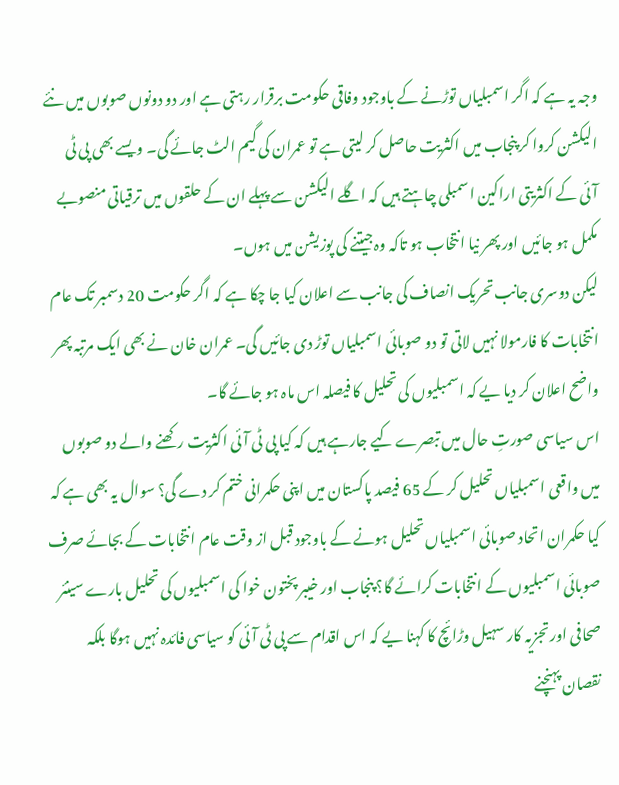وجہ یہ ہے کہ اگر اسمبلیاں توڑنے کے باوجود وفاقی حکومت برقرار رہتی ہے اور دو دونوں صوبوں میں نئے الیکشن کروا کر پنجاب میں اکثریت حاصل کر لیتی ہے تو عمران کی گیم الٹ جائے گی۔ ویسے بھی پی ٹی آئی کے اکثریتی اراکین اسمبلی چاہتے ہیں کہ اگلے الیکشن سے پہلے ان کے حلقوں میں ترقیاتی منصوبے مکمل ہو جائیں اور پھر نیا انتخاب ہو تاکہ وہ جیتنے کی پوزیشن میں ہوں۔
لیکن دوسری جانب تحریک انصاف کی جانب سے اعلان کیا جا چکا ہے کہ اگر حکومت 20 دسمبر تک عام انتخابات کا فارمولا نہیں لاتی تو دو صوبائی اسمبلیاں توڑ دی جائیں گی۔ عمران خان نے بھی ایک مرتبہ پھر واضح اعلان کر دیا یے کہ اسمبلیوں کی تحلیل کا فیصلہ اس ماہ ہو جائے گا۔
اس سیاسی صورتِ حال میں تبصرے کیے جارہے ہیں کہ کیا پی ٹی آئی اکثریت رکھنے والے دو صوبوں میں واقعی اسمبلیاں تحلیل کر کے 65 فیصد پاکستان میں اپنی حکمرانی ختم کر دے گی؟ سوال یہ بھی ہے کہ کیا حکمران اتحاد صوبائی اسمبلیاں تحلیل ہونے کے باوجود قبل از وقت عام انتخابات کے بجائے صرف صوبائی اسمبلیوں کے انتخابات کرائے گا؟ پنجاب اور خیبر پختون خوا کی اسمبلیوں کی تحلیل بارے سینئر صحافی اور تجزیہ کار سہیل وڑائچ کا کہنا یے کہ اس اقدام سے پی ٹی آئی کو سیاسی فائدہ نہیں ہوگا بلکہ نقصان پہنچنے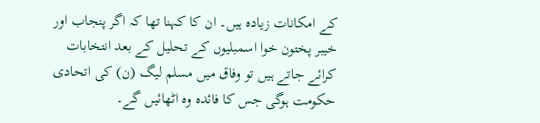کے امکانات زیادہ ہیں۔ ان کا کہنا تھا کہ اگر پنجاب اور خیبر پختون خوا اسمبلیوں کے تحلیل کے بعد انتخابات کرائے جاتے ہیں تو وفاق میں مسلم لیگ (ن) کی اتحادی حکومت ہوگی جس کا فائدہ وہ اٹھائیں گے۔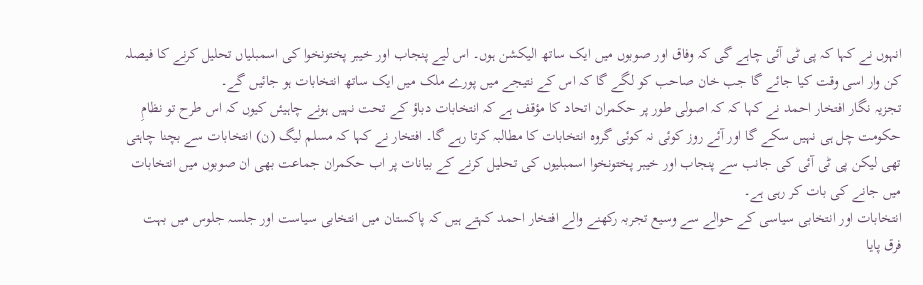انہوں نے کہا کہ پی ٹی آئی چاہے گی کہ وفاق اور صوبوں میں ایک ساتھ الیکشن ہوں۔ اس لیے پنجاب اور خیبر پختونخوا کی اسمبلیاں تحلیل کرنے کا فیصلہ کن وار اسی وقت کیا جائے گا جب خان صاحب کو لگے گا کہ اس کے نتیجے میں پورے ملک میں ایک ساتھ انتخابات ہو جائیں گے۔
تجزیہ نگار افتخار احمد نے کہا کہ کہ اصولی طور پر حکمران اتحاد کا مؤقف ہے کہ انتخابات دباؤ کے تحت نہیں ہونے چاہیئں کیوں کہ اس طرح تو نظامِ حکومت چل ہی نہیں سکے گا اور آئے روز کوئی نہ کوئی گروہ انتخابات کا مطالبہ کرتا رہے گا۔ افتخار نے کہا کہ مسلم لیگ (ن) انتخابات سے بچنا چاہتی تھی لیکن پی ٹی آئی کی جانب سے پنجاب اور خیبر پختونخوا اسمبلیوں کی تحلیل کرنے کے بیانات پر اب حکمران جماعت بھی ان صوبوں میں انتخابات میں جانے کی بات کر رہی ہے۔
انتخابات اور انتخابی سیاسی کے حوالے سے وسیع تجربہ رکھنے والے افتخار احمد کہتے ہیں کہ پاکستان میں انتخابی سیاست اور جلسہ جلوس میں بہت فرق پایا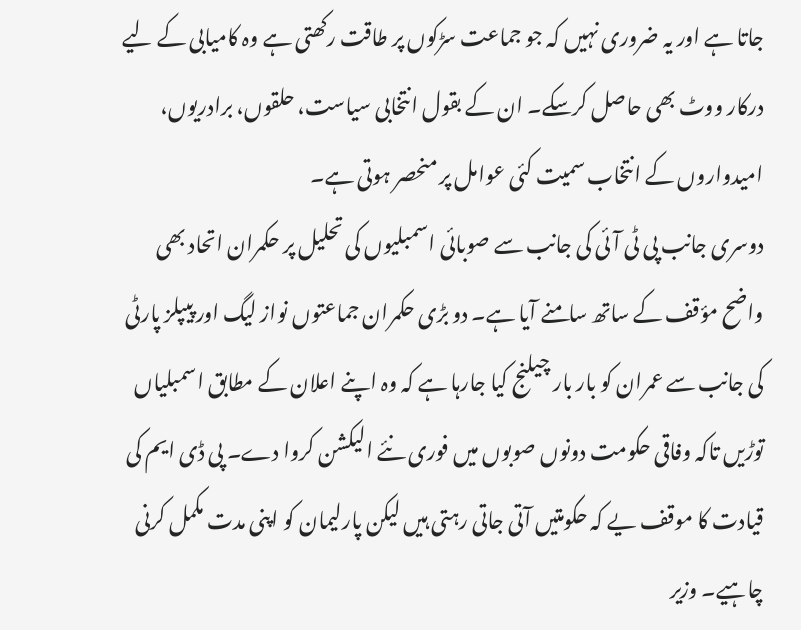جاتا ہے اور یہ ضروری نہیں کہ جو جماعت سڑکوں پر طاقت رکھتی ہے وہ کامیابی کے لیے درکار ووٹ بھی حاصل کرسکے۔ ان کے بقول انتخابی سیاست، حلقوں، برادریوں، امیدواروں کے انتخاب سمیت کئی عوامل پر منحصر ہوتی ہے۔
دوسری جانب پی ٹی آئی کی جانب سے صوبائی اسمبلیوں کی تحلیل پر حکمران اتحاد بھی واضح مؤقف کے ساتھ سامنے آیا ہے۔ دو بڑی حکمران جماعتوں نواز لیگ اور پیپلز پارٹی کی جانب سے عمران کو بار بار چیلنج کیا جارہا ہے کہ وہ اپنے اعلان کے مطابق اسمبلیاں توڑیں تاکہ وفاقی حکومت دونوں صوبوں میں فوری نئے الیکشن کروا دے۔ پی ڈی ایم کی قیادت کا موقف یے کہ حکومتیں آتی جاتی رہتی ہیں لیکن پارلیمان کو اپنی مدت مکمل کرنی چاہیے۔ وزیر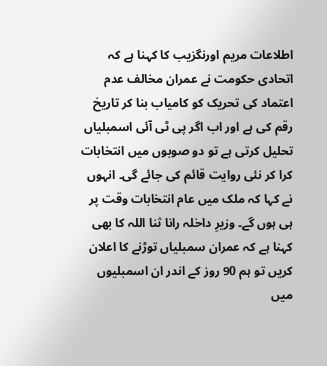اطلاعات مریم اورنگزیب کا کہنا ہے کہ اتحادی حکومت نے عمران مخالف عدم اعتماد کی تحریک کو کامیاب بنا کر تاریخ رقم کی ہے اور اب اگر پی ٹی آئی اسمبلیاں تحلیل کرتی ہے تو دو صوبوں میں انتخابات کرا کر نئی روایت قائم کی جائے گی۔ انہوں نے کہا کہ ملک میں عام انتخابات وقت پر ہی ہوں گے۔ وزیرِ داخلہ رانا ثنا اللہ کا بھی کہنا ہے کہ عمران سمبلیاں توڑنے کا اعلان کریں تو ہم 90 روز کے اندر ان اسمبلیوں میں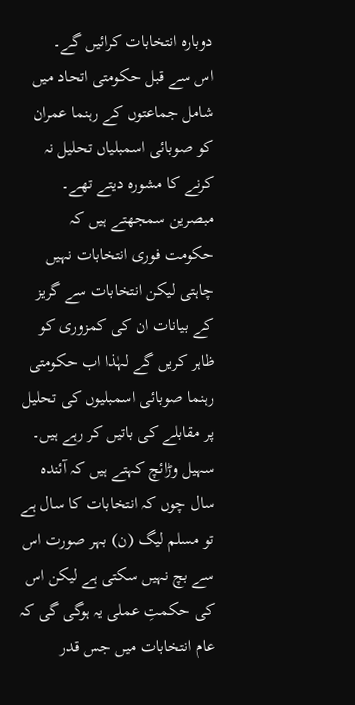دوبارہ انتخابات کرائیں گے۔
اس سے قبل حکومتی اتحاد میں شامل جماعتوں کے رہنما عمران کو صوبائی اسمبلیاں تحلیل نہ کرنے کا مشورہ دیتے تھے۔ مبصرین سمجھتے ہیں کہ حکومت فوری انتخابات نہیں چاہتی لیکن انتخابات سے گریز کے بیانات ان کی کمزوری کو ظاہر کریں گے لہٰذا اب حکومتی رہنما صوبائی اسمبلیوں کی تحلیل پر مقابلے کی باتیں کر رہے ہیں۔ سہیل وڑائچ کہتے ہیں کہ آئندہ سال چوں کہ انتخابات کا سال ہے تو مسلم لیگ (ن) بہر صورت اس سے بچ نہیں سکتی ہے لیکن اس کی حکمتِ عملی یہ ہوگی گی کہ عام انتخابات میں جس قدر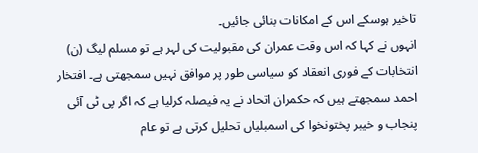تاخیر ہوسکے اس کے امکانات بنائی جائیں۔
انہوں نے کہا کہ اس وقت عمران کی مقبولیت کی لہر ہے تو مسلم لیگ (ن) انتخابات کے فوری انعقاد کو سیاسی طور پر موافق نہیں سمجھتی ہے۔ افتخار احمد سمجھتے ہیں کہ حکمران اتحاد نے یہ فیصلہ کرلیا ہے کہ اگر پی ٹی آئی پنجاب و خیبر پختونخوا کی اسمبلیاں تحلیل کرتی ہے تو عام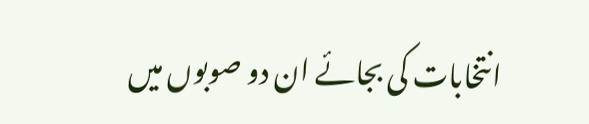انتخابات کی بجائے ان دو صوبوں میں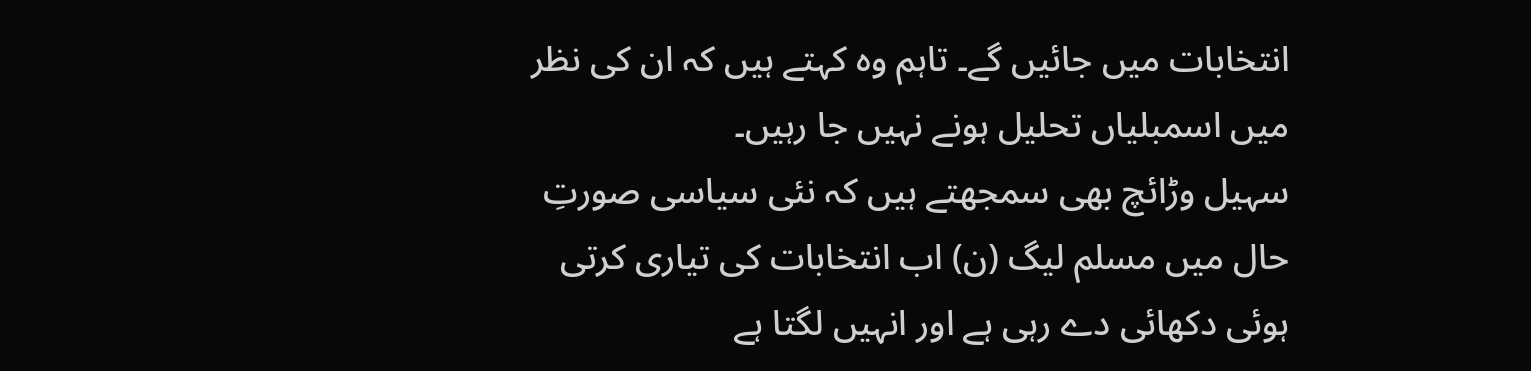انتخابات میں جائیں گے۔ تاہم وہ کہتے ہیں کہ ان کی نظر میں اسمبلیاں تحلیل ہونے نہیں جا رہیں۔
سہیل وڑائچ بھی سمجھتے ہیں کہ نئی سیاسی صورتِ حال میں مسلم لیگ (ن) اب انتخابات کی تیاری کرتی ہوئی دکھائی دے رہی ہے اور انہیں لگتا ہے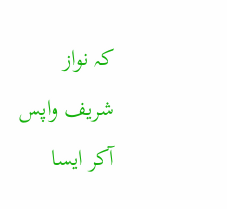کہ نواز شریف واپس آکر ایسا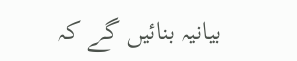بیانیہ بنائیں گے کہ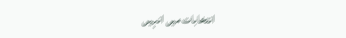انتخابات میں انہیں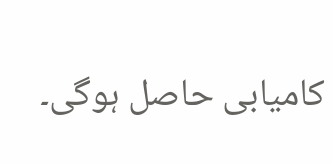کامیابی حاصل ہوگی۔